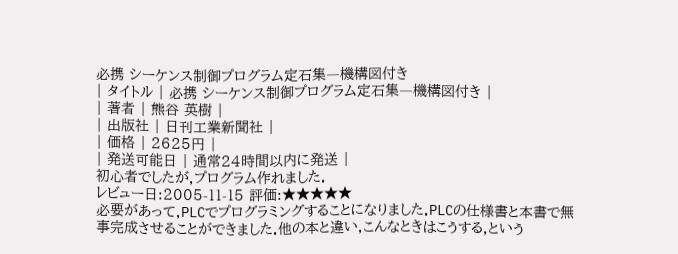必携 シーケンス制御プログラム定石集―機構図付き
| タイトル | 必携 シーケンス制御プログラム定石集―機構図付き |
| 著者 | 熊谷 英樹 |
| 出版社 | 日刊工業新聞社 |
| 価格 | 2625円 |
| 発送可能日 | 通常24時間以内に発送 |
初心者でしたが,プログラム作れました.
レビュー日:2005-11-15 評価:★★★★★
必要があって,PLCでプログラミングすることになりました.PLCの仕様書と本書で無事完成させることができました.他の本と違い,こんなときはこうする,という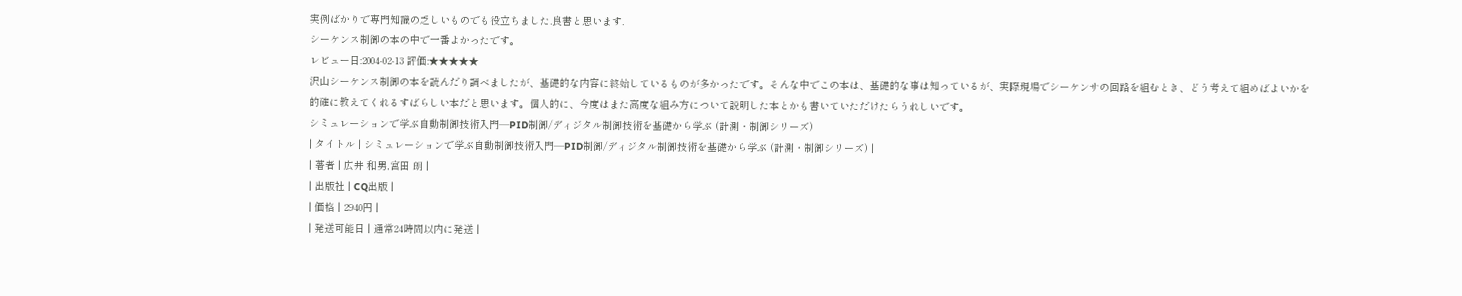実例ばかりで専門知識の乏しいものでも役立ちました.良書と思います.
シーケンス制御の本の中で一番よかったです。
レビュー日:2004-02-13 評価:★★★★★
沢山シーケンス制御の本を読んだり調べましたが、基礎的な内容に終始しているものが多かったです。そんな中でこの本は、基礎的な事は知っているが、実際現場でシーケンサの回路を組むとき、どう考えて組めばよいかを的確に教えてくれるすばらしい本だと思います。個人的に、今度はまた高度な組み方について説明した本とかも書いていただけたらうれしいです。
シミュレーションで学ぶ自動制御技術入門―PID制御/ディジタル制御技術を基礎から学ぶ (計測・制御シリーズ)
| タイトル | シミュレーションで学ぶ自動制御技術入門―PID制御/ディジタル制御技術を基礎から学ぶ (計測・制御シリーズ) |
| 著者 | 広井 和男,宮田 朗 |
| 出版社 | CQ出版 |
| 価格 | 2940円 |
| 発送可能日 | 通常24時間以内に発送 |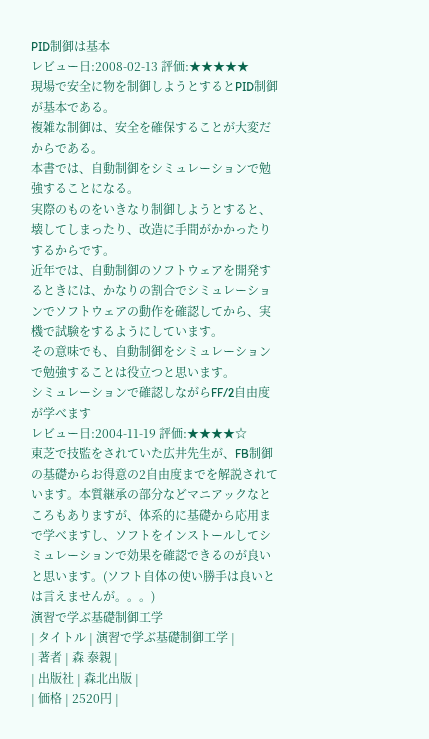PID制御は基本
レビュー日:2008-02-13 評価:★★★★★
現場で安全に物を制御しようとするとPID制御が基本である。
複雑な制御は、安全を確保することが大変だからである。
本書では、自動制御をシミュレーションで勉強することになる。
実際のものをいきなり制御しようとすると、壊してしまったり、改造に手間がかかったりするからです。
近年では、自動制御のソフトウェアを開発するときには、かなりの割合でシミュレーションでソフトウェアの動作を確認してから、実機で試験をするようにしています。
その意味でも、自動制御をシミュレーションで勉強することは役立つと思います。
シミュレーションで確認しながらFF/2自由度が学べます
レビュー日:2004-11-19 評価:★★★★☆
東芝で技監をされていた広井先生が、FB制御の基礎からお得意の2自由度までを解説されています。本質継承の部分などマニアックなところもありますが、体系的に基礎から応用まで学べますし、ソフトをインストールしてシミュレーションで効果を確認できるのが良いと思います。(ソフト自体の使い勝手は良いとは言えませんが。。。)
演習で学ぶ基礎制御工学
| タイトル | 演習で学ぶ基礎制御工学 |
| 著者 | 森 泰親 |
| 出版社 | 森北出版 |
| 価格 | 2520円 |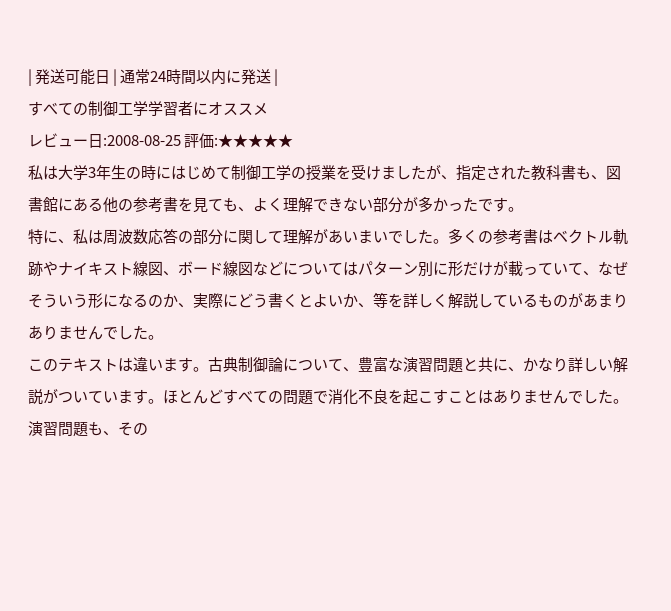| 発送可能日 | 通常24時間以内に発送 |
すべての制御工学学習者にオススメ
レビュー日:2008-08-25 評価:★★★★★
私は大学3年生の時にはじめて制御工学の授業を受けましたが、指定された教科書も、図書館にある他の参考書を見ても、よく理解できない部分が多かったです。
特に、私は周波数応答の部分に関して理解があいまいでした。多くの参考書はベクトル軌跡やナイキスト線図、ボード線図などについてはパターン別に形だけが載っていて、なぜそういう形になるのか、実際にどう書くとよいか、等を詳しく解説しているものがあまりありませんでした。
このテキストは違います。古典制御論について、豊富な演習問題と共に、かなり詳しい解説がついています。ほとんどすべての問題で消化不良を起こすことはありませんでした。演習問題も、その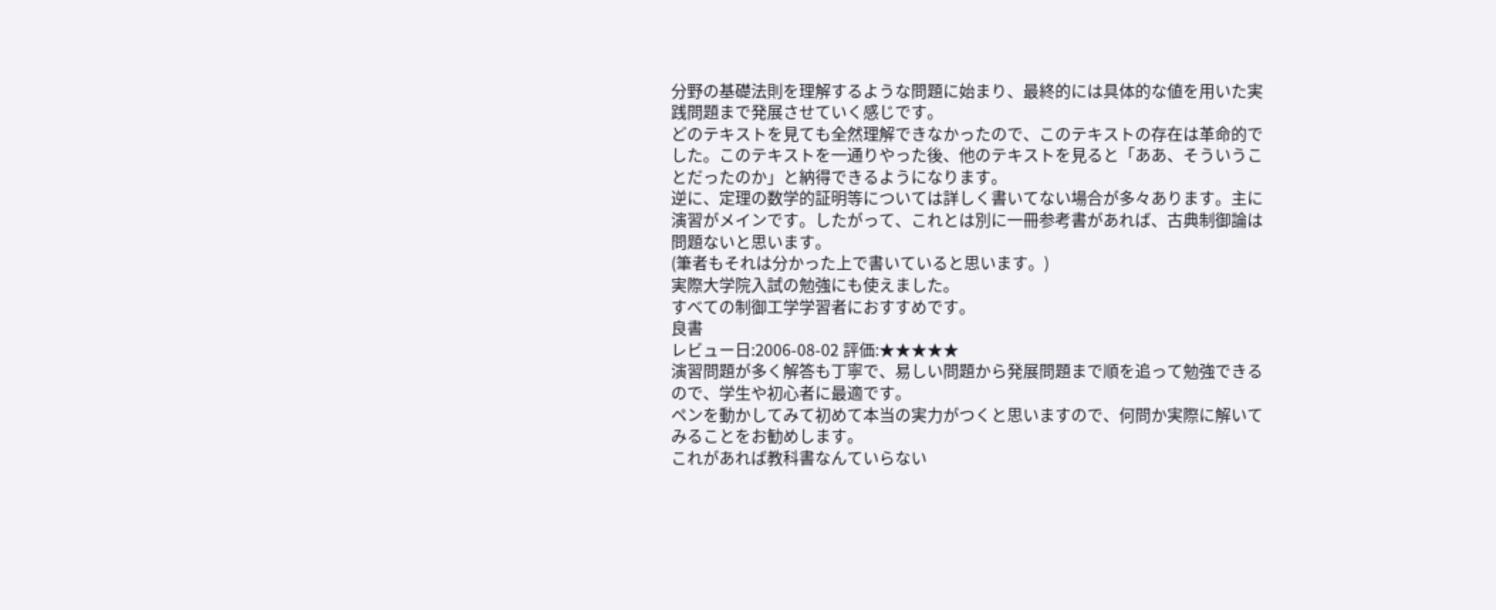分野の基礎法則を理解するような問題に始まり、最終的には具体的な値を用いた実践問題まで発展させていく感じです。
どのテキストを見ても全然理解できなかったので、このテキストの存在は革命的でした。このテキストを一通りやった後、他のテキストを見ると「ああ、そういうことだったのか」と納得できるようになります。
逆に、定理の数学的証明等については詳しく書いてない場合が多々あります。主に演習がメインです。したがって、これとは別に一冊参考書があれば、古典制御論は問題ないと思います。
(筆者もそれは分かった上で書いていると思います。)
実際大学院入試の勉強にも使えました。
すべての制御工学学習者におすすめです。
良書
レビュー日:2006-08-02 評価:★★★★★
演習問題が多く解答も丁寧で、易しい問題から発展問題まで順を追って勉強できるので、学生や初心者に最適です。
ペンを動かしてみて初めて本当の実力がつくと思いますので、何問か実際に解いてみることをお勧めします。
これがあれば教科書なんていらない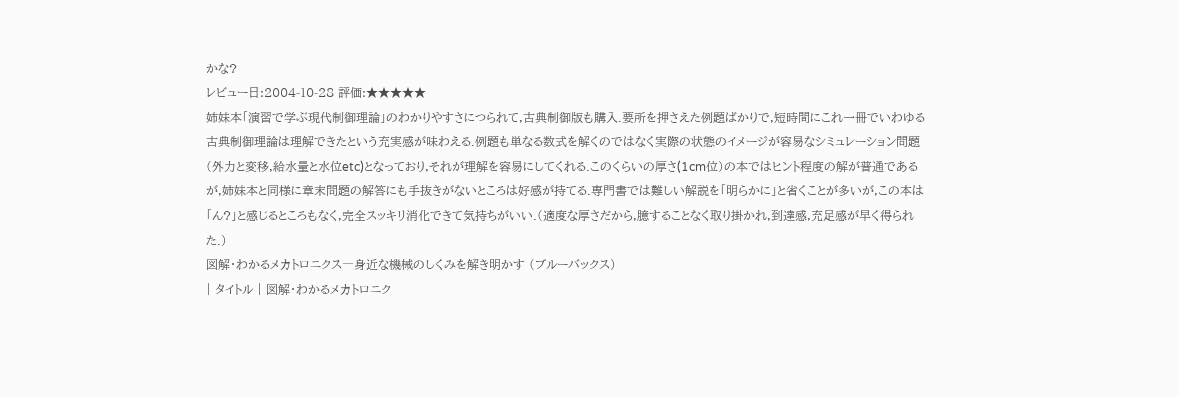かな?
レビュー日:2004-10-28 評価:★★★★★
姉妹本「演習で学ぶ現代制御理論」のわかりやすさにつられて,古典制御版も購入.要所を押さえた例題ばかりで,短時間にこれ一冊でいわゆる古典制御理論は理解できたという充実感が味わえる.例題も単なる数式を解くのではなく実際の状態のイメージが容易なシミュレーション問題(外力と変移,給水量と水位etc)となっており,それが理解を容易にしてくれる.このくらいの厚さ(1cm位)の本ではヒント程度の解が普通であるが,姉妹本と同様に章末問題の解答にも手抜きがないところは好感が持てる.専門書では難しい解説を「明らかに」と省くことが多いが,この本は「ん?」と感じるところもなく,完全スッキリ消化できて気持ちがいい.(適度な厚さだから,臆することなく取り掛かれ,到達感,充足感が早く得られた.)
図解・わかるメカトロニクス―身近な機械のしくみを解き明かす (ブルーバックス)
| タイトル | 図解・わかるメカトロニク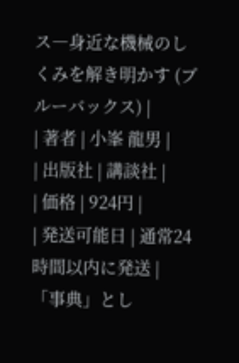ス―身近な機械のしくみを解き明かす (ブルーバックス) |
| 著者 | 小峯 龍男 |
| 出版社 | 講談社 |
| 価格 | 924円 |
| 発送可能日 | 通常24時間以内に発送 |
「事典」とし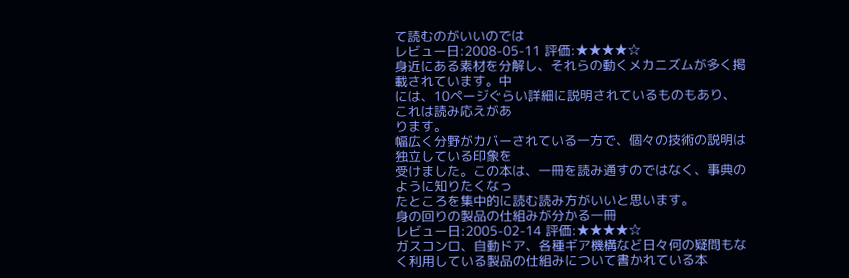て読むのがいいのでは
レビュー日:2008-05-11 評価:★★★★☆
身近にある素材を分解し、それらの動くメカニズムが多く掲載されています。中
には、10ページぐらい詳細に説明されているものもあり、これは読み応えがあ
ります。
幅広く分野がカバーされている一方で、個々の技術の説明は独立している印象を
受けました。この本は、一冊を読み通すのではなく、事典のように知りたくなっ
たところを集中的に読む読み方がいいと思います。
身の回りの製品の仕組みが分かる一冊
レビュー日:2005-02-14 評価:★★★★☆
ガスコンロ、自動ドア、各種ギア機構など日々何の疑問もなく利用している製品の仕組みについて書かれている本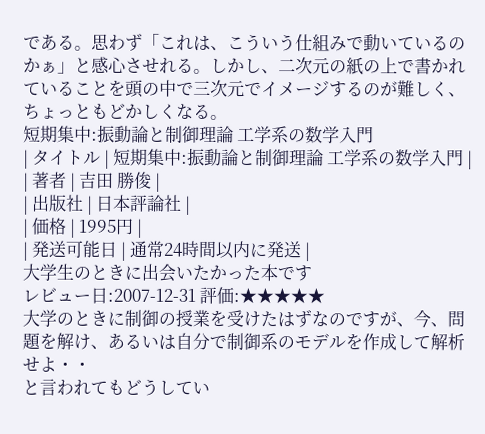である。思わず「これは、こういう仕組みで動いているのかぁ」と感心させれる。しかし、二次元の紙の上で書かれていることを頭の中で三次元でイメージするのが難しく、ちょっともどかしくなる。
短期集中:振動論と制御理論 工学系の数学入門
| タイトル | 短期集中:振動論と制御理論 工学系の数学入門 |
| 著者 | 吉田 勝俊 |
| 出版社 | 日本評論社 |
| 価格 | 1995円 |
| 発送可能日 | 通常24時間以内に発送 |
大学生のときに出会いたかった本です
レビュー日:2007-12-31 評価:★★★★★
大学のときに制御の授業を受けたはずなのですが、今、問題を解け、あるいは自分で制御系のモデルを作成して解析せよ・・
と言われてもどうしてい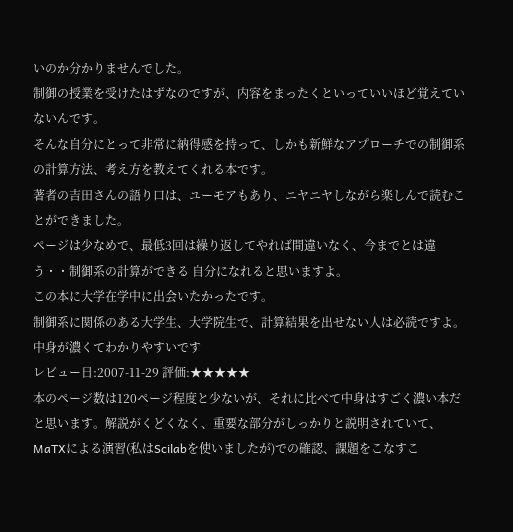いのか分かりませんでした。
制御の授業を受けたはずなのですが、内容をまったくといっていいほど覚えていないんです。
そんな自分にとって非常に納得感を持って、しかも新鮮なアプローチでの制御系の計算方法、考え方を教えてくれる本です。
著者の吉田さんの語り口は、ユーモアもあり、ニヤニヤしながら楽しんで読むことができました。
ページは少なめで、最低3回は繰り返してやれば間違いなく、今までとは違う・・制御系の計算ができる 自分になれると思いますよ。
この本に大学在学中に出会いたかったです。
制御系に関係のある大学生、大学院生で、計算結果を出せない人は必読ですよ。
中身が濃くてわかりやすいです
レビュー日:2007-11-29 評価:★★★★★
本のページ数は120ページ程度と少ないが、それに比べて中身はすごく濃い本だと思います。解説がくどくなく、重要な部分がしっかりと説明されていて、MaTXによる演習(私はScilabを使いましたが)での確認、課題をこなすこ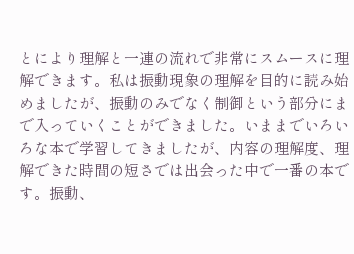とにより理解と一連の流れで非常にスムースに理解できます。私は振動現象の理解を目的に読み始めましたが、振動のみでなく制御という部分にまで入っていくことができました。いままでいろいろな本で学習してきましたが、内容の理解度、理解できた時間の短さでは出会った中で一番の本です。振動、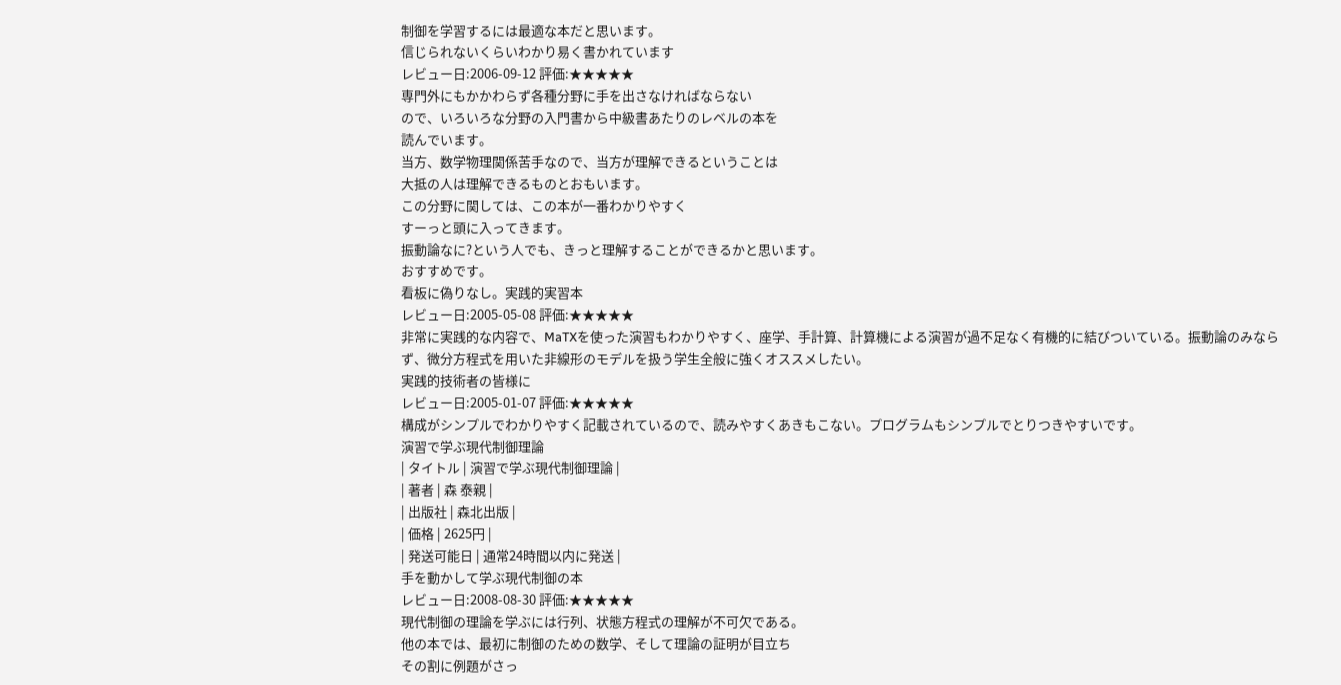制御を学習するには最適な本だと思います。
信じられないくらいわかり易く書かれています
レビュー日:2006-09-12 評価:★★★★★
専門外にもかかわらず各種分野に手を出さなければならない
ので、いろいろな分野の入門書から中級書あたりのレベルの本を
読んでいます。
当方、数学物理関係苦手なので、当方が理解できるということは
大抵の人は理解できるものとおもいます。
この分野に関しては、この本が一番わかりやすく
すーっと頭に入ってきます。
振動論なに?という人でも、きっと理解することができるかと思います。
おすすめです。
看板に偽りなし。実践的実習本
レビュー日:2005-05-08 評価:★★★★★
非常に実践的な内容で、MaTXを使った演習もわかりやすく、座学、手計算、計算機による演習が過不足なく有機的に結びついている。振動論のみならず、微分方程式を用いた非線形のモデルを扱う学生全般に強くオススメしたい。
実践的技術者の皆様に
レビュー日:2005-01-07 評価:★★★★★
構成がシンプルでわかりやすく記載されているので、読みやすくあきもこない。プログラムもシンプルでとりつきやすいです。
演習で学ぶ現代制御理論
| タイトル | 演習で学ぶ現代制御理論 |
| 著者 | 森 泰親 |
| 出版社 | 森北出版 |
| 価格 | 2625円 |
| 発送可能日 | 通常24時間以内に発送 |
手を動かして学ぶ現代制御の本
レビュー日:2008-08-30 評価:★★★★★
現代制御の理論を学ぶには行列、状態方程式の理解が不可欠である。
他の本では、最初に制御のための数学、そして理論の証明が目立ち
その割に例題がさっ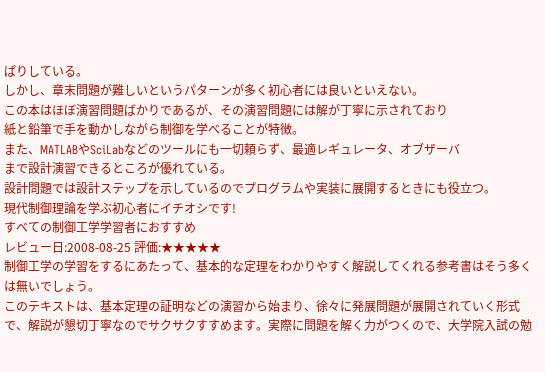ぱりしている。
しかし、章末問題が難しいというパターンが多く初心者には良いといえない。
この本はほぼ演習問題ばかりであるが、その演習問題には解が丁寧に示されており
紙と鉛筆で手を動かしながら制御を学べることが特徴。
また、MATLABやSciLabなどのツールにも一切頼らず、最適レギュレータ、オブザーバ
まで設計演習できるところが優れている。
設計問題では設計ステップを示しているのでプログラムや実装に展開するときにも役立つ。
現代制御理論を学ぶ初心者にイチオシです!
すべての制御工学学習者におすすめ
レビュー日:2008-08-25 評価:★★★★★
制御工学の学習をするにあたって、基本的な定理をわかりやすく解説してくれる参考書はそう多くは無いでしょう。
このテキストは、基本定理の証明などの演習から始まり、徐々に発展問題が展開されていく形式で、解説が懇切丁寧なのでサクサクすすめます。実際に問題を解く力がつくので、大学院入試の勉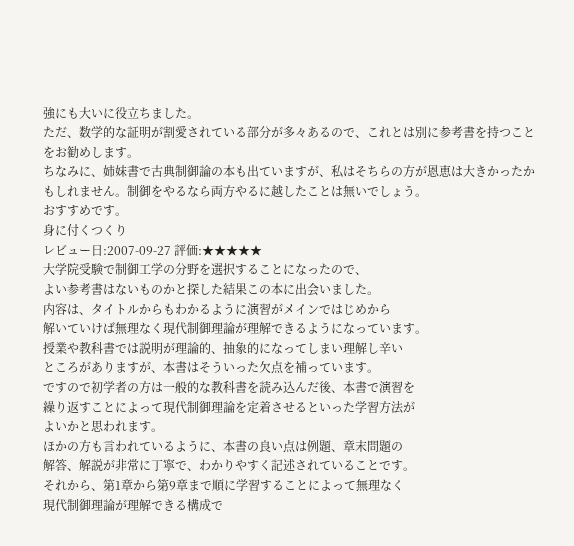強にも大いに役立ちました。
ただ、数学的な証明が割愛されている部分が多々あるので、これとは別に参考書を持つことをお勧めします。
ちなみに、姉妹書で古典制御論の本も出ていますが、私はそちらの方が恩恵は大きかったかもしれません。制御をやるなら両方やるに越したことは無いでしょう。
おすすめです。
身に付くつくり
レビュー日:2007-09-27 評価:★★★★★
大学院受験で制御工学の分野を選択することになったので、
よい参考書はないものかと探した結果この本に出会いました。
内容は、タイトルからもわかるように演習がメインではじめから
解いていけば無理なく現代制御理論が理解できるようになっています。
授業や教科書では説明が理論的、抽象的になってしまい理解し辛い
ところがありますが、本書はそういった欠点を補っています。
ですので初学者の方は一般的な教科書を読み込んだ後、本書で演習を
繰り返すことによって現代制御理論を定着させるといった学習方法が
よいかと思われます。
ほかの方も言われているように、本書の良い点は例題、章末問題の
解答、解説が非常に丁寧で、わかりやすく記述されていることです。
それから、第1章から第9章まで順に学習することによって無理なく
現代制御理論が理解できる構成で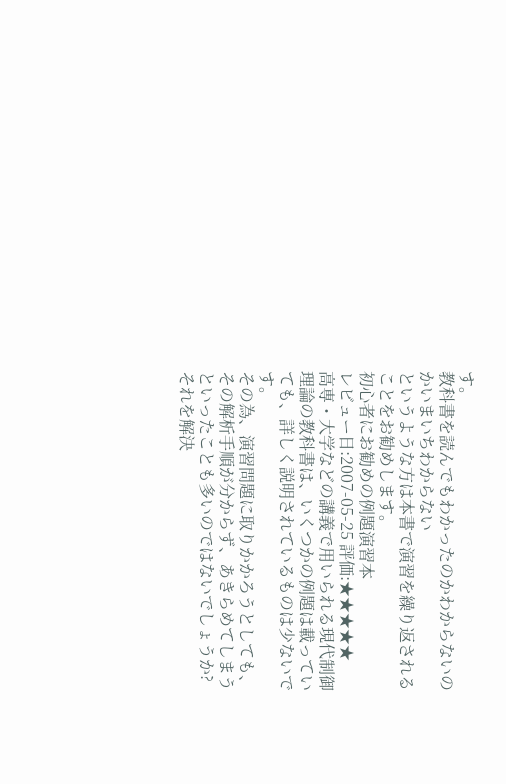す。
教科書を読んでもわかったのかわからないのかいまいちわからない
というような方は本書で演習を繰り返されることをお勧めします。
初心者にお勧めの例題演習本
レビュー日:2007-05-25 評価:★★★★★
高専・大学などの講義で用いられる現代制御理論の教科書は、いくつかの例題は載っていても、詳しく説明されているものは少ないです。
その為、演習問題に取りかかろうとしても、その解析手順が分からず、あきらめてしまうといったことも多いのではないでしょうか?
それを解決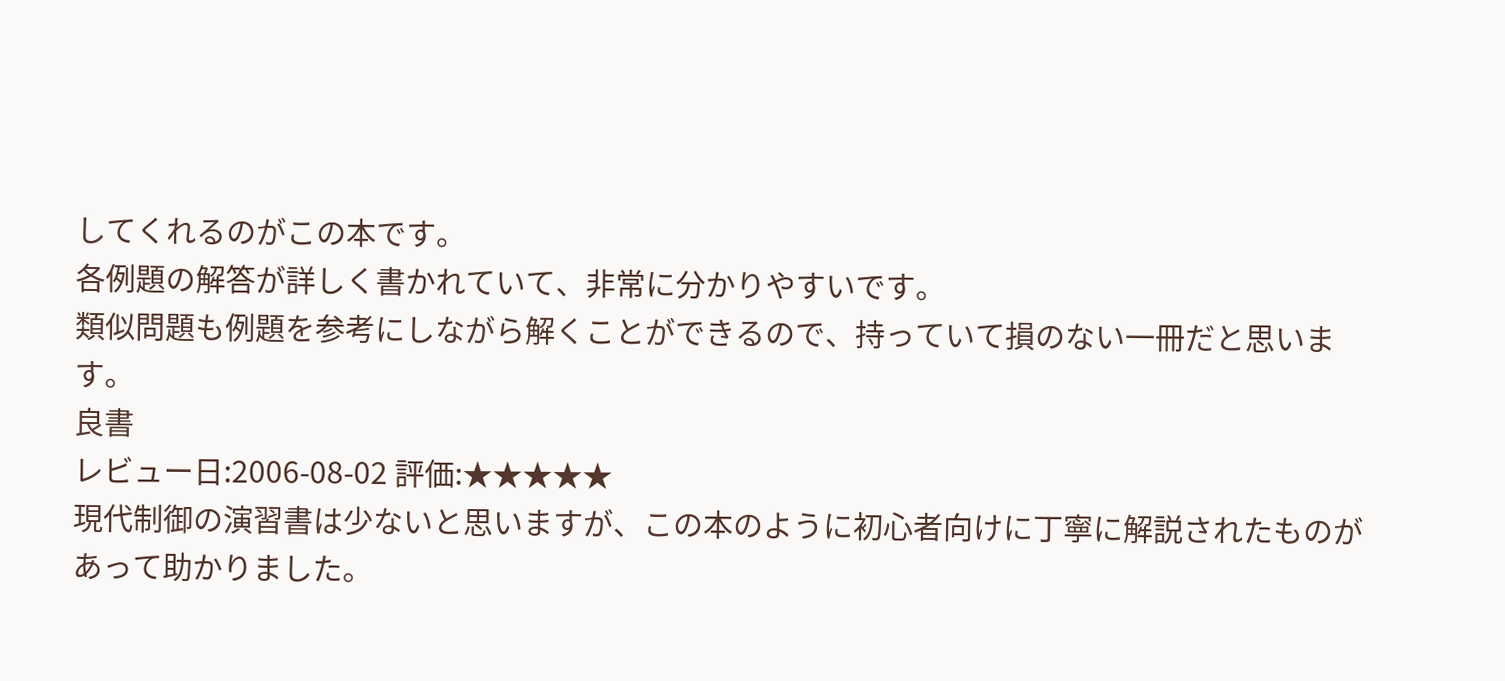してくれるのがこの本です。
各例題の解答が詳しく書かれていて、非常に分かりやすいです。
類似問題も例題を参考にしながら解くことができるので、持っていて損のない一冊だと思います。
良書
レビュー日:2006-08-02 評価:★★★★★
現代制御の演習書は少ないと思いますが、この本のように初心者向けに丁寧に解説されたものがあって助かりました。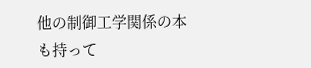他の制御工学関係の本も持って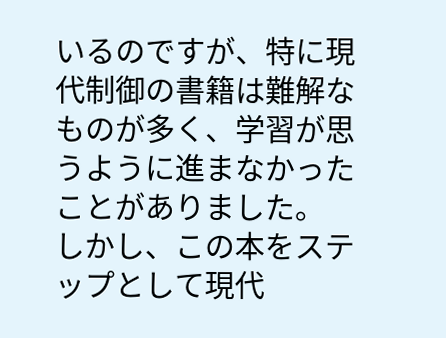いるのですが、特に現代制御の書籍は難解なものが多く、学習が思うように進まなかったことがありました。
しかし、この本をステップとして現代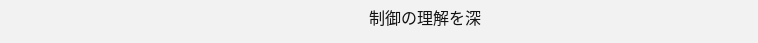制御の理解を深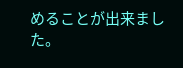めることが出来ました。